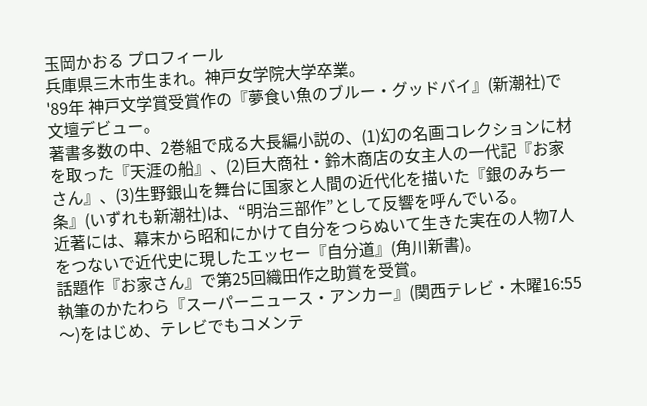玉岡かおる プロフィール
兵庫県三木市生まれ。神戸女学院大学卒業。
'89年 神戸文学賞受賞作の『夢食い魚のブルー・グッドバイ』(新潮社)で文壇デビュー。
著書多数の中、2巻組で成る大長編小説の、(1)幻の名画コレクションに材を取った『天涯の船』、(2)巨大商社・鈴木商店の女主人の一代記『お家さん』、(3)生野銀山を舞台に国家と人間の近代化を描いた『銀のみち一条』(いずれも新潮社)は、“明治三部作”として反響を呼んでいる。
近著には、幕末から昭和にかけて自分をつらぬいて生きた実在の人物7人をつないで近代史に現したエッセー『自分道』(角川新書)。
話題作『お家さん』で第25回織田作之助賞を受賞。
執筆のかたわら『スーパーニュース・アンカー』(関西テレビ・木曜16:55〜)をはじめ、テレビでもコメンテ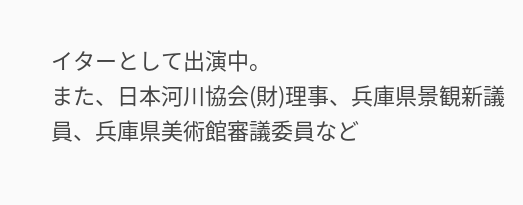イターとして出演中。
また、日本河川協会(財)理事、兵庫県景観新議員、兵庫県美術館審議委員など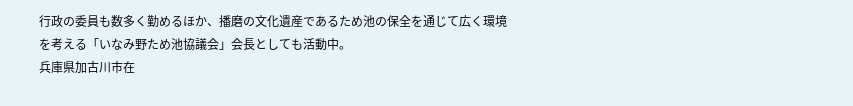行政の委員も数多く勤めるほか、播磨の文化遺産であるため池の保全を通じて広く環境を考える「いなみ野ため池協議会」会長としても活動中。
兵庫県加古川市在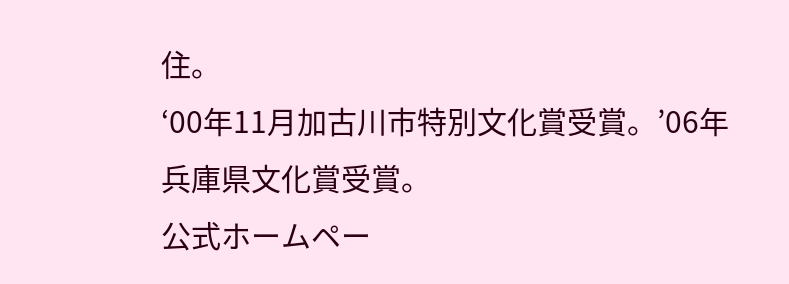住。
‘00年11月加古川市特別文化賞受賞。’06年兵庫県文化賞受賞。
公式ホームペー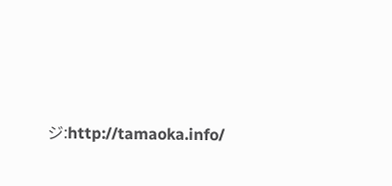ジ:http://tamaoka.info/